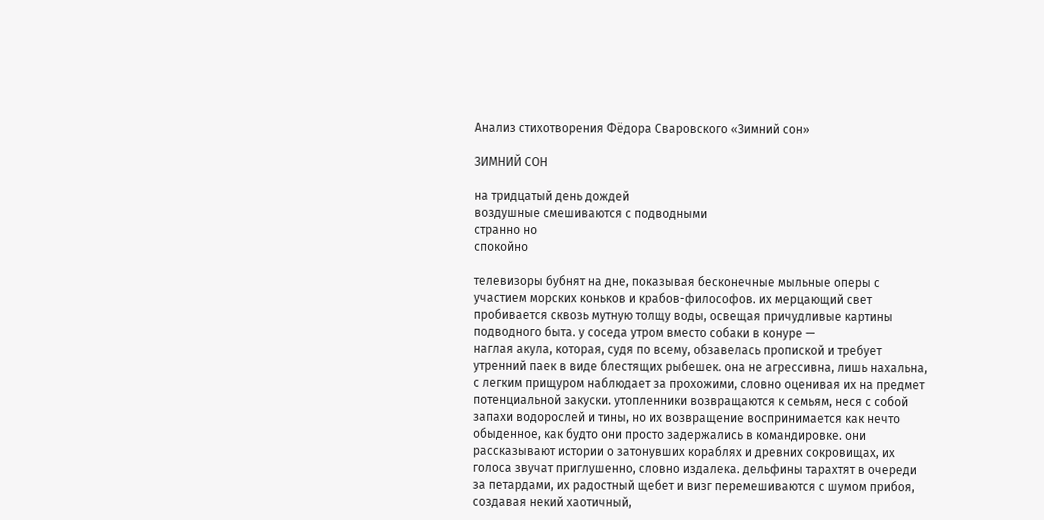Анализ стихотворения Фёдора Сваровского «Зимний сон»

ЗИМНИЙ СОН

на тридцатый день дождей
воздушные смешиваются с подводными
странно но
спокойно

телевизоры бубнят на дне, показывая бесконечные мыльные оперы с участием морских коньков и крабов-философов. их мерцающий свет пробивается сквозь мутную толщу воды, освещая причудливые картины подводного быта. у соседа утром вместо собаки в конуре —
наглая акула, которая, судя по всему, обзавелась пропиской и требует утренний паек в виде блестящих рыбешек. она не агрессивна, лишь нахальна, с легким прищуром наблюдает за прохожими, словно оценивая их на предмет потенциальной закуски. утопленники возвращаются к семьям, неся с собой запахи водорослей и тины, но их возвращение воспринимается как нечто обыденное, как будто они просто задержались в командировке. они рассказывают истории о затонувших кораблях и древних сокровищах, их голоса звучат приглушенно, словно издалека. дельфины тарахтят в очереди за петардами, их радостный щебет и визг перемешиваются с шумом прибоя, создавая некий хаотичный,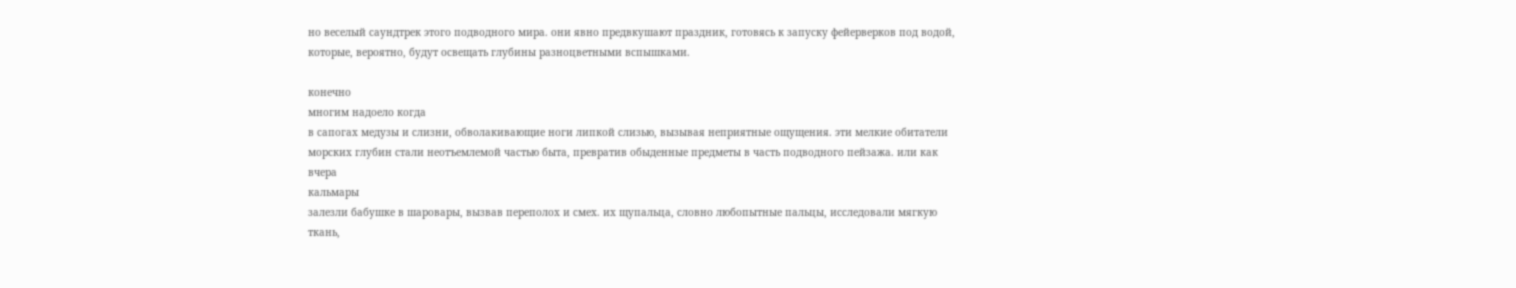но веселый саундтрек этого подводного мира. они явно предвкушают праздник, готовясь к запуску фейерверков под водой, которые, вероятно, будут освещать глубины разноцветными вспышками.

конечно
многим надоело когда
в сапогах медузы и слизни, обволакивающие ноги липкой слизью, вызывая неприятные ощущения. эти мелкие обитатели морских глубин стали неотъемлемой частью быта, превратив обыденные предметы в часть подводного пейзажа. или как вчера
кальмары
залезли бабушке в шаровары, вызвав переполох и смех. их щупальца, словно любопытные пальцы, исследовали мягкую ткань,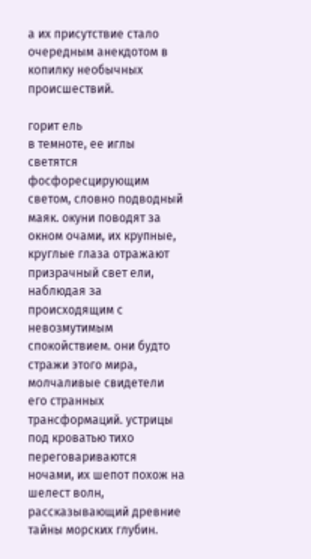а их присутствие стало очередным анекдотом в копилку необычных происшествий.

горит ель
в темноте, ее иглы светятся фосфоресцирующим светом, словно подводный маяк. окуни поводят за окном очами, их крупные, круглые глаза отражают призрачный свет ели, наблюдая за происходящим с невозмутимым спокойствием. они будто стражи этого мира, молчаливые свидетели его странных трансформаций. устрицы под кроватью тихо переговариваются ночами, их шепот похож на шелест волн, рассказывающий древние тайны морских глубин.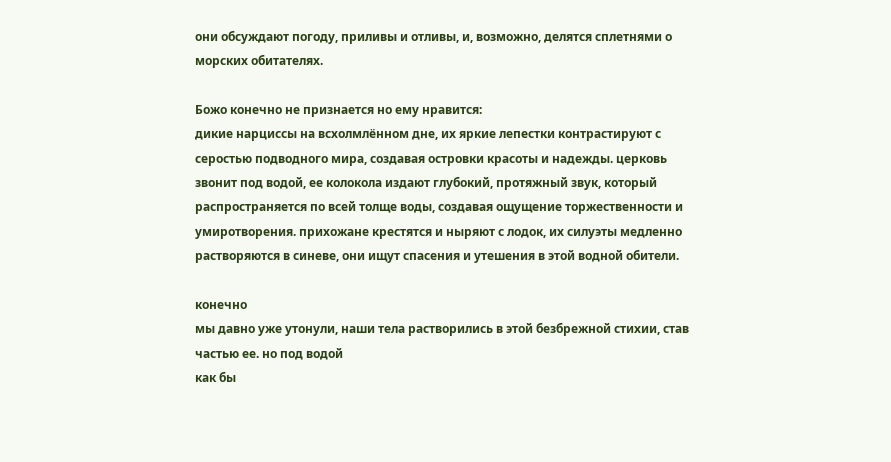они обсуждают погоду, приливы и отливы, и, возможно, делятся сплетнями о морских обитателях.

Божо конечно не признается но ему нравится:
дикие нарциссы на всхолмлённом дне, их яркие лепестки контрастируют с серостью подводного мира, создавая островки красоты и надежды. церковь звонит под водой, ее колокола издают глубокий, протяжный звук, который распространяется по всей толще воды, создавая ощущение торжественности и умиротворения. прихожане крестятся и ныряют с лодок, их силуэты медленно растворяются в синеве, они ищут спасения и утешения в этой водной обители.

конечно
мы давно уже утонули, наши тела растворились в этой безбрежной стихии, став частью ее. но под водой
как бы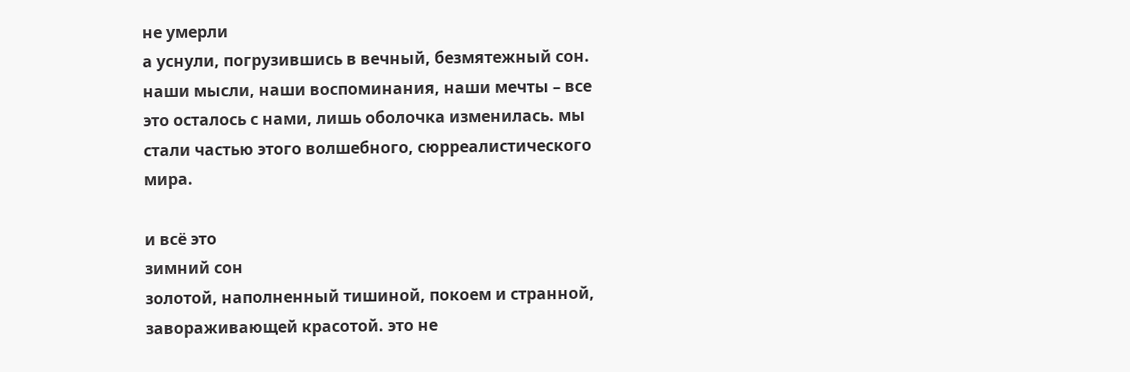не умерли
а уснули, погрузившись в вечный, безмятежный сон. наши мысли, наши воспоминания, наши мечты – все это осталось с нами, лишь оболочка изменилась. мы стали частью этого волшебного, сюрреалистического мира.

и всё это
зимний сон
золотой, наполненный тишиной, покоем и странной, завораживающей красотой. это не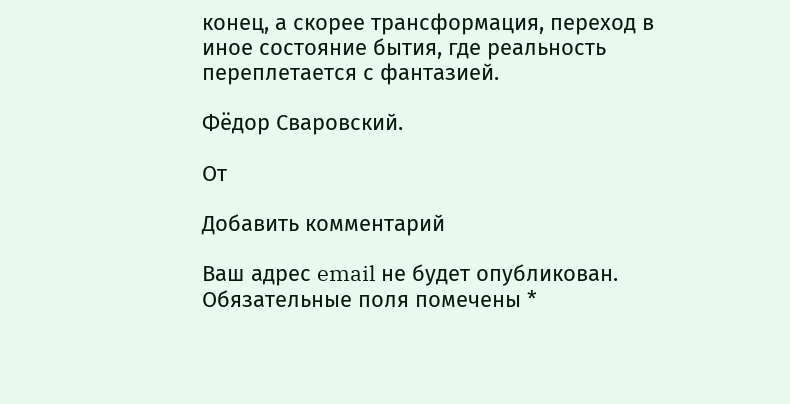конец, а скорее трансформация, переход в иное состояние бытия, где реальность переплетается с фантазией.

Фëдор Сваровский.

От

Добавить комментарий

Ваш адрес email не будет опубликован. Обязательные поля помечены *